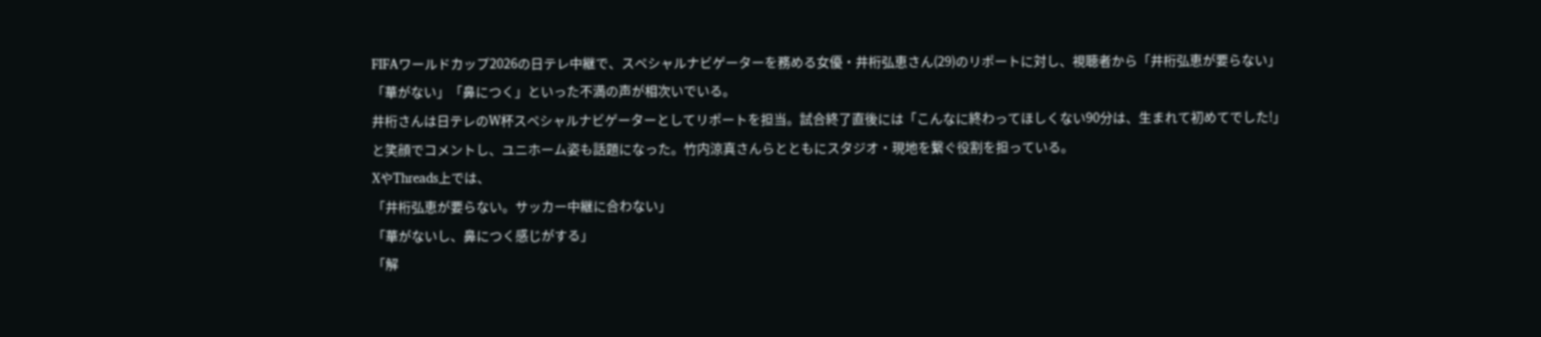FIFAワールドカップ2026の日テレ中継で、スペシャルナビゲーターを務める女優・井桁弘恵さん(29)のリポートに対し、視聴者から「井桁弘恵が要らない」「華がない」「鼻につく」といった不満の声が相次いでいる。
井桁さんは日テレのW杯スペシャルナビゲーターとしてリポートを担当。試合終了直後には「こんなに終わってほしくない90分は、生まれて初めてでした!」と笑顔でコメントし、ユニホーム姿も話題になった。竹内涼真さんらとともにスタジオ・現地を繋ぐ役割を担っている。
XやThreads上では、
「井桁弘恵が要らない。サッカー中継に合わない」
「華がないし、鼻につく感じがする」
「解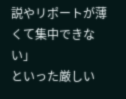説やリポートが薄くて集中できない」
といった厳しい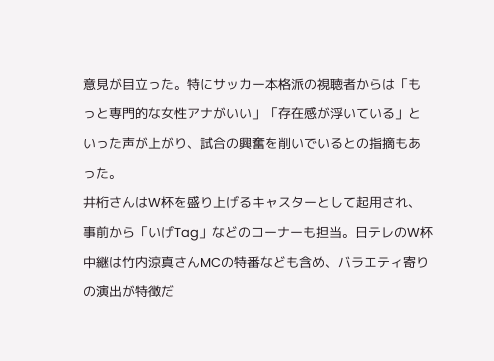意見が目立った。特にサッカー本格派の視聴者からは「もっと専門的な女性アナがいい」「存在感が浮いている」といった声が上がり、試合の興奮を削いでいるとの指摘もあった。
井桁さんはW杯を盛り上げるキャスターとして起用され、事前から「いげTag」などのコーナーも担当。日テレのW杯中継は竹内涼真さんMCの特番なども含め、バラエティ寄りの演出が特徴だ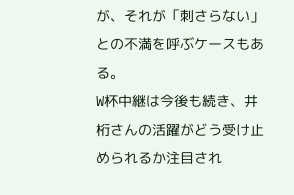が、それが「刺さらない」との不満を呼ぶケースもある。
W杯中継は今後も続き、井桁さんの活躍がどう受け止められるか注目され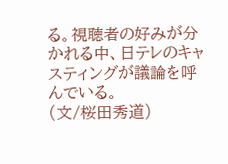る。視聴者の好みが分かれる中、日テレのキャスティングが議論を呼んでいる。
(文/桜田秀道)